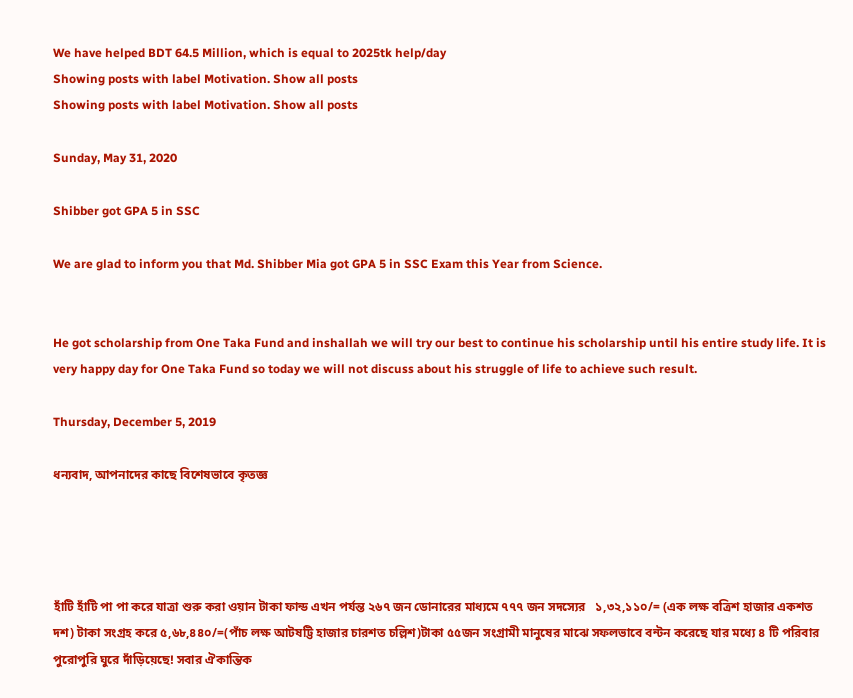We have helped BDT 64.5 Million, which is equal to 2025tk help/day
Showing posts with label Motivation. Show all posts
Showing posts with label Motivation. Show all posts

Sunday, May 31, 2020

Shibber got GPA 5 in SSC

We are glad to inform you that Md. Shibber Mia got GPA 5 in SSC Exam this Year from Science.


He got scholarship from One Taka Fund and inshallah we will try our best to continue his scholarship until his entire study life. It is very happy day for One Taka Fund so today we will not discuss about his struggle of life to achieve such result.

Thursday, December 5, 2019

ধন্যবাদ, আপনাদের কাছে বিশেষভাবে কৃতজ্ঞ




হাঁটি হাঁটি পা পা করে যাত্রা শুরু করা ওয়ান টাকা ফান্ড এখন পর্যন্ত ২৬৭ জন ডোনারের মাধ্যমে ৭৭৭ জন সদস্যের   ১,৩২,১১০/= (এক লক্ষ বত্রিশ হাজার একশত দশ) টাকা সংগ্রহ করে ৫,৬৮,৪৪০/=(পাঁচ লক্ষ আটষট্টি হাজার চারশত চল্লিশ)টাকা ৫৫জন সংগ্রামী মানুষের মাঝে সফলভাবে বন্টন করেছে যার মধ্যে ৪ টি পরিবার পুরোপুরি ঘুরে দাঁড়িয়েছে! সবার ঐকান্তিক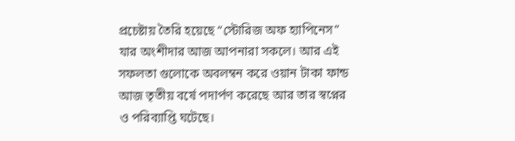প্রচেষ্টায় তৈরি হয়েছে “স্টোরিজ অফ হ্যাপিনেস” যার অংশীদার আজ আপনারা সকলে। আর এই সফলতা গুলোকে অবলম্বন করে ওয়ান টাকা ফান্ড আজ তৃতীয় বর্ষে পদার্পণ করেছে আর তার স্বপ্নের ও পরিব্যাপ্তি ঘটেছে।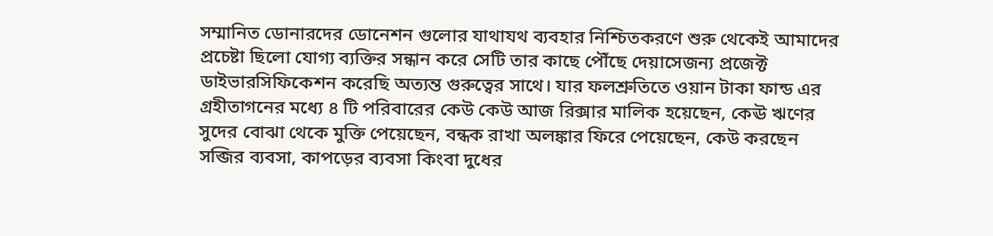সম্মানিত ডোনারদের ডোনেশন গুলোর যাথাযথ ব্যবহার নিশ্চিতকরণে শুরু থেকেই আমাদের প্রচেষ্টা ছিলো যোগ্য ব্যক্তির সন্ধান করে সেটি তার কাছে পৌঁছে দেয়াসেজন্য প্রজেক্ট ডাইভারসিফিকেশন করেছি অত্যন্ত গুরুত্বের সাথে। যার ফলশ্রুতিতে ওয়ান টাকা ফান্ড এর গ্রহীতাগনের মধ্যে ৪ টি পরিবারের কেউ কেউ আজ রিক্সার মালিক হয়েছেন, কেঊ ঋণের সুদের বোঝা থেকে মুক্তি পেয়েছেন, বন্ধক রাখা অলঙ্কার ফিরে পেয়েছেন, কেউ করছেন সব্জির ব্যবসা, কাপড়ের ব্যবসা কিংবা দুধের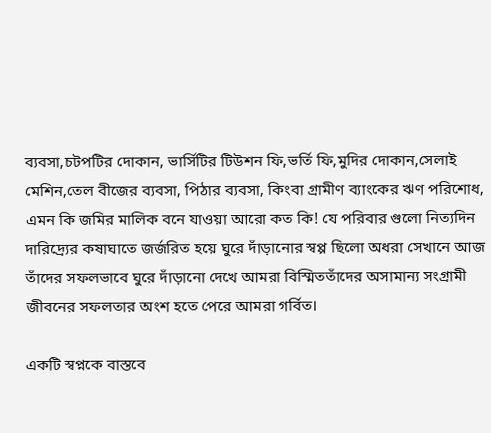ব্যবসা,চটপটির দোকান, ভার্সিটির টিউশন ফি,ভর্তি ফি,মুদির দোকান,সেলাই মেশিন,তেল বীজের ব্যবসা, পিঠার ব্যবসা, কিংবা গ্রামীণ ব্যাংকের ঋণ পরিশোধ, এমন কি জমির মালিক বনে যাওয়া আরো কত কি! যে পরিবার গুলো নিত্যদিন দারিদ্র্যের কষাঘাতে জর্জরিত হয়ে ঘুরে দাঁড়ানোর স্বপ্প ছিলো অধরা সেখানে আজ তাঁদের সফলভাবে ঘুরে দাঁড়ানো দেখে আমরা বিস্মিততাঁদের অসামান্য সংগ্রামী জীবনের সফলতার অংশ হতে পেরে আমরা গর্বিত।

একটি স্বপ্নকে বাস্তবে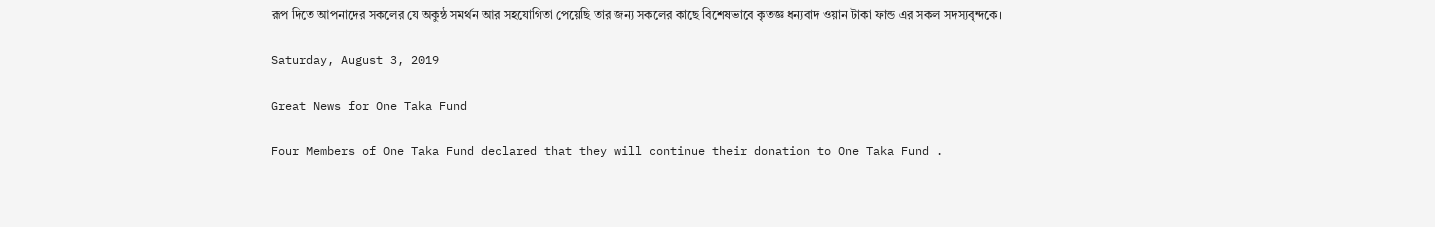রূপ দিতে আপনাদের সকলের যে অকুন্ঠ সমর্থন আর সহযোগিতা পেয়েছি তার জন্য সকলের কাছে বিশেষভাবে কৃতজ্ঞ ধন্যবাদ ওয়ান টাকা ফান্ড এর সকল সদস্যবৃন্দকে।

Saturday, August 3, 2019

Great News for One Taka Fund

Four Members of One Taka Fund declared that they will continue their donation to One Taka Fund .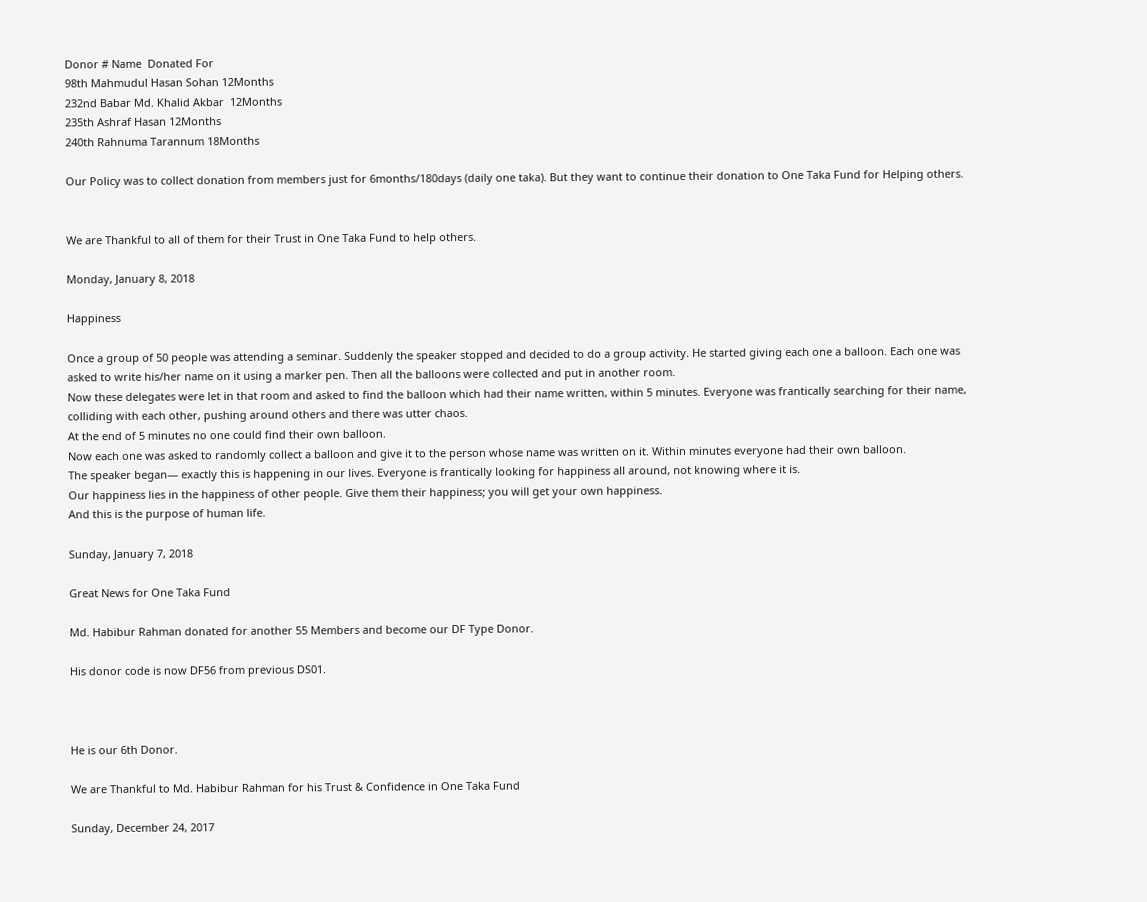Donor # Name  Donated For
98th Mahmudul Hasan Sohan 12Months
232nd Babar Md. Khalid Akbar  12Months
235th Ashraf Hasan 12Months
240th Rahnuma Tarannum 18Months

Our Policy was to collect donation from members just for 6months/180days (daily one taka). But they want to continue their donation to One Taka Fund for Helping others.


We are Thankful to all of them for their Trust in One Taka Fund to help others.

Monday, January 8, 2018

Happiness

Once a group of 50 people was attending a seminar. Suddenly the speaker stopped and decided to do a group activity. He started giving each one a balloon. Each one was asked to write his/her name on it using a marker pen. Then all the balloons were collected and put in another room.
Now these delegates were let in that room and asked to find the balloon which had their name written, within 5 minutes. Everyone was frantically searching for their name, colliding with each other, pushing around others and there was utter chaos.
At the end of 5 minutes no one could find their own balloon.
Now each one was asked to randomly collect a balloon and give it to the person whose name was written on it. Within minutes everyone had their own balloon.
The speaker began— exactly this is happening in our lives. Everyone is frantically looking for happiness all around, not knowing where it is.
Our happiness lies in the happiness of other people. Give them their happiness; you will get your own happiness.
And this is the purpose of human life.

Sunday, January 7, 2018

Great News for One Taka Fund

Md. Habibur Rahman donated for another 55 Members and become our DF Type Donor.

His donor code is now DF56 from previous DS01.



He is our 6th Donor.

We are Thankful to Md. Habibur Rahman for his Trust & Confidence in One Taka Fund

Sunday, December 24, 2017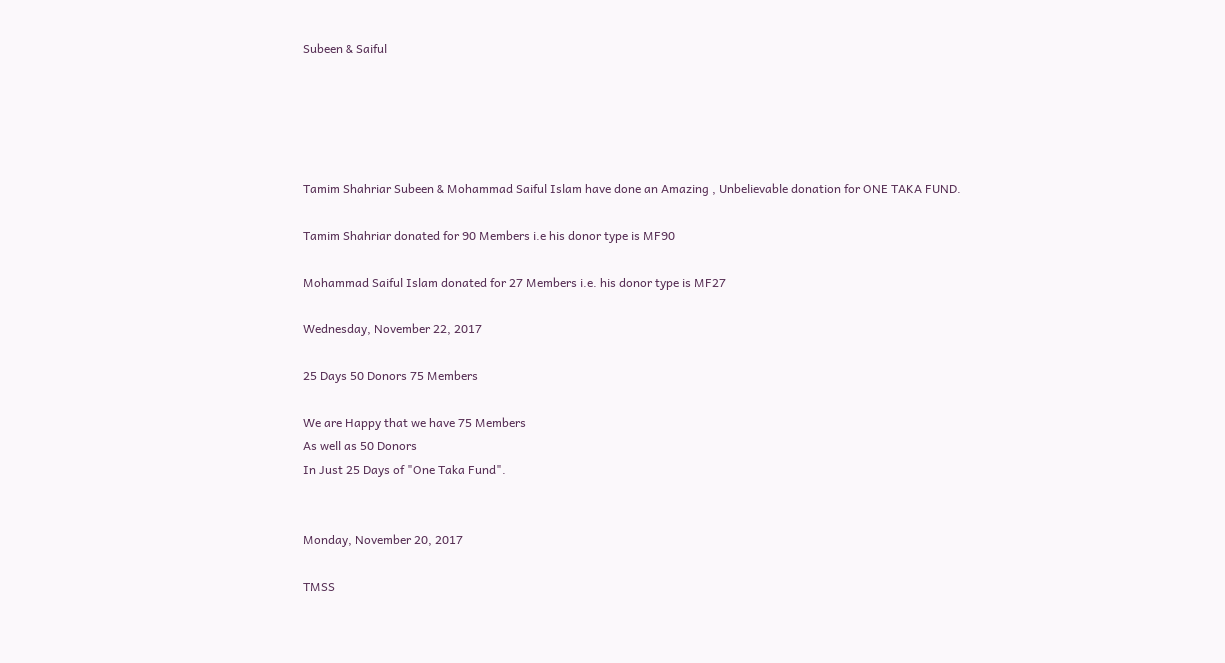Subeen & Saiful





Tamim Shahriar Subeen & Mohammad Saiful Islam have done an Amazing , Unbelievable donation for ONE TAKA FUND.

Tamim Shahriar donated for 90 Members i.e his donor type is MF90

Mohammad Saiful Islam donated for 27 Members i.e. his donor type is MF27

Wednesday, November 22, 2017

25 Days 50 Donors 75 Members

We are Happy that we have 75 Members
As well as 50 Donors
In Just 25 Days of "One Taka Fund".


Monday, November 20, 2017

TMSS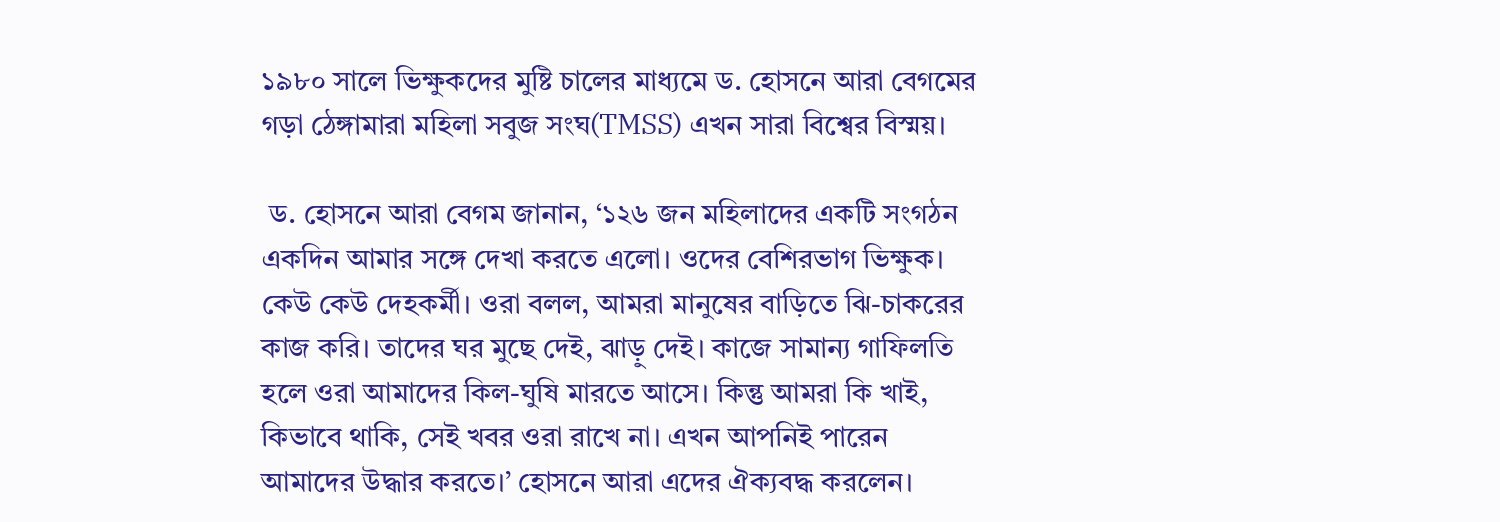১৯৮০ সালে ভিক্ষুকদের মুষ্টি চালের মাধ্যমে ড. হোসনে আরা বেগমের গড়া ঠেঙ্গামারা মহিলা সবুজ সংঘ(TMSS) এখন সারা বিশ্বের বিস্ময়।

 ড. হোসনে আরা বেগম জানান, ‘১২৬ জন মহিলাদের একটি সংগঠন একদিন আমার সঙ্গে দেখা করতে এলো। ওদের বেশিরভাগ ভিক্ষুক। কেউ কেউ দেহকর্মী। ওরা বলল, আমরা মানুষের বাড়িতে ঝি-চাকরের কাজ করি। তাদের ঘর মুছে দেই, ঝাড়ু দেই। কাজে সামান্য গাফিলতি হলে ওরা আমাদের কিল-ঘুষি মারতে আসে। কিন্তু আমরা কি খাই, কিভাবে থাকি, সেই খবর ওরা রাখে না। এখন আপনিই পারেন আমাদের উদ্ধার করতে।’ হোসনে আরা এদের ঐক্যবদ্ধ করলেন।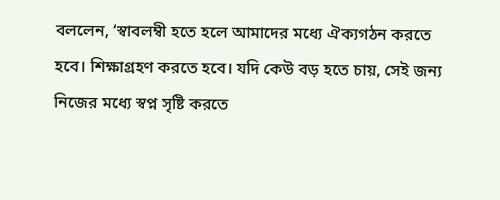বললেন, ‘স্বাবলম্বী হতে হলে আমাদের মধ্যে ঐক্যগঠন করতে হবে। শিক্ষাগ্রহণ করতে হবে। যদি কেউ বড় হতে চায়, সেই জন্য নিজের মধ্যে স্বপ্ন সৃষ্টি করতে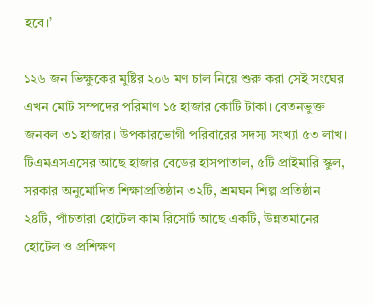হবে।’

১২৬ জন ভিক্ষুকের মুষ্টির ২০৬ মণ চাল নিয়ে শুরু করা সেই সংঘের এখন মোট সম্পদের পরিমাণ ১৫ হাজার কোটি টাকা। বেতনভুক্ত জনবল ৩১ হাজার। উপকারভোগী পরিবারের সদস্য সংখ্যা ৫৩ লাখ। টিএমএসএসের আছে হাজার বেডের হাসপাতাল, ৫টি প্রাইমারি স্কুল, সরকার অনুমোদিত শিক্ষাপ্রতিষ্ঠান ৩২টি, শ্রমঘন শিল্প প্রতিষ্ঠান ২৪টি, পাঁচতারা হোটেল কাম রিসোর্ট আছে একটি, উন্নতমানের হোটেল ও প্রশিক্ষণ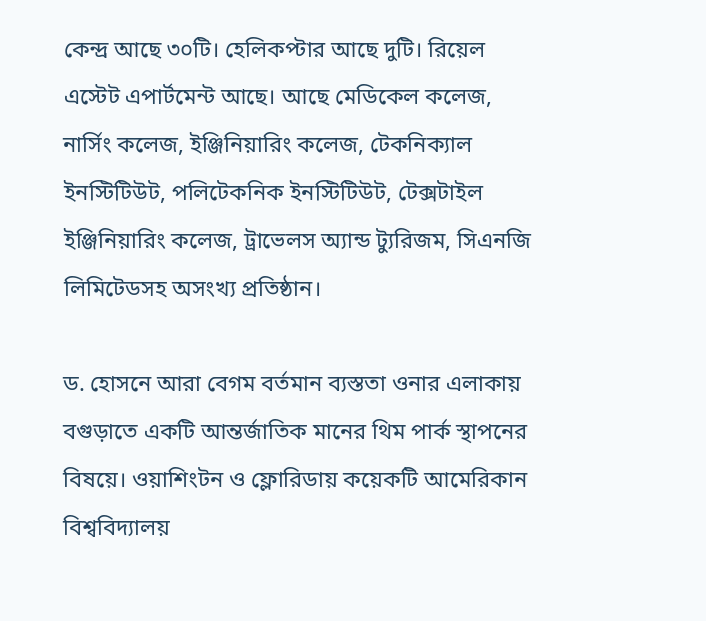কেন্দ্র আছে ৩০টি। হেলিকপ্টার আছে দুটি। রিয়েল এস্টেট এপার্টমেন্ট আছে। আছে মেডিকেল কলেজ, নার্সিং কলেজ, ইঞ্জিনিয়ারিং কলেজ, টেকনিক্যাল ইনস্টিটিউট, পলিটেকনিক ইনস্টিটিউট, টেক্সটাইল ইঞ্জিনিয়ারিং কলেজ, ট্রাভেলস অ্যান্ড ট্যুরিজম, সিএনজি লিমিটেডসহ অসংখ্য প্রতিষ্ঠান।

ড. হোসনে আরা বেগম বর্তমান ব্যস্ততা ওনার এলাকায় বগুড়াতে একটি আন্তর্জাতিক মানের থিম পার্ক স্থাপনের বিষয়ে। ওয়াশিংটন ও ফ্লোরিডায় কয়েকটি আমেরিকান বিশ্ববিদ্যালয়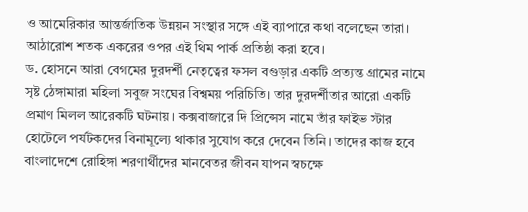ও আমেরিকার আন্তর্জাতিক উন্নয়ন সংস্থার সঙ্গে এই ব্যাপারে কথা বলেছেন তারা। আঠারোশ শতক একরের ওপর এই থিম পার্ক প্রতিষ্ঠা করা হবে।
ড. হোসনে আরা বেগমের দুরদর্শী নেতৃত্বের ফসল বগুড়ার একটি প্রত্যন্ত গ্রামের নামে সৃষ্ট ঠেঙ্গামারা মহিলা সবুজ সংঘের বিশ্বময় পরিচিতি। তার দুরদর্শীতার আরো একটি প্রমাণ মিলল আরেকটি ঘটনায়। কক্সবাজারে দি প্রিন্সেস নামে তাঁর ফাইভ স্টার হোটেলে পর্যটকদের বিনামূল্যে থাকার সুযোগ করে দেবেন তিনি। তাদের কাজ হবে বাংলাদেশে রোহিঙ্গা শরণার্থীদের মানবেতর জীবন যাপন স্বচক্ষে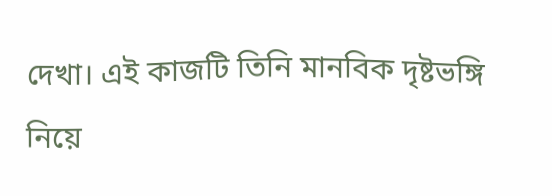দেখা। এই কাজটি তিনি মানবিক দৃষ্টভঙ্গি নিয়ে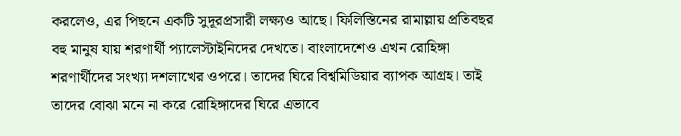করলেও, এর পিছনে একটি সুদূরপ্রসারী লক্ষ্যও আছে। ফিলিস্তিনের রামাল্লায় প্রতিবছর বহু মানুষ যায় শরণার্থী প্যালেস্টাইনিদের দেখতে। বাংলাদেশেও এখন রোহিঙ্গা শরণার্থীদের সংখ্যা দশলাখের ওপরে। তাদের ঘিরে বিশ্বমিডিয়ার ব্যাপক আগ্রহ। তাই তাদের বোঝা মনে না করে রোহিঙ্গাদের ঘিরে এভাবে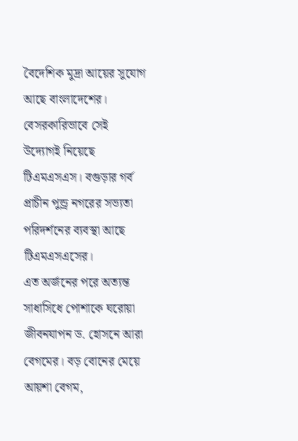বৈদেশিক মুদ্রা আয়ের সুযোগ আছে বাংলাদেশের। বেসরকারিভাবে সেই উদ্যোগই নিয়েছে টিএমএসএস। বগুড়ার গর্ব প্রাচীন পুন্ড্র নগরের সভ্যতা পরিদর্শনের ব্যবস্থা আছে টিএমএসএসের।
এত অর্জনের পরে অত্যন্ত সাধাসিধে পোশাকে ঘরোয়া জীবনযাপন ড. হোসনে আরা বেগমের। বড় বোনের মেয়ে আয়শা বেগম,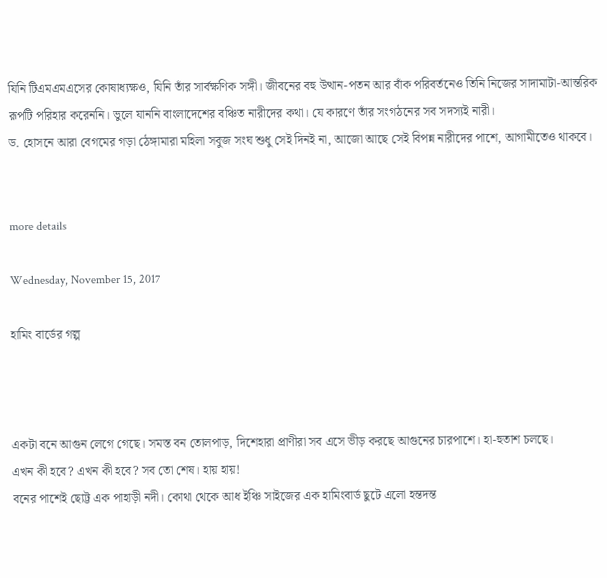যিনি টিএমএমএসের কোষাধ্যক্ষও, যিনি তাঁর সার্বক্ষণিক সঙ্গী। জীবনের বহু উত্থান-পতন আর বাঁক পরিবর্তনেও তিনি নিজের সাদামাটা-আন্তরিক রূপটি পরিহার করেননি। ভুলে যাননি বাংলাদেশের বঞ্চিত নারীদের কথা। যে কারণে তাঁর সংগঠনের সব সদস্যই নারী।
ড. হোসনে আরা বেগমের গড়া ঠেঙ্গামারা মহিলা সবুজ সংঘ শুধু সেই দিনই না, আজো আছে সেই বিপন্ন নারীদের পাশে, আগামীতেও থাকবে।


more details

Wednesday, November 15, 2017

হামিং বার্ডের গল্প



একটা বনে আগুন লেগে গেছে। সমস্ত বন তোলপাড়, দিশেহারা প্রাণীরা সব এসে ভীড় করছে আগুনের চারপাশে। হা-হুতাশ চলছে।
এখন কী হবে? এখন কী হবে? সব তো শেষ। হায় হায়!
বনের পাশেই ছোট্ট এক পাহাড়ী নদী। কোথা থেকে আধ ইঞ্চি সাইজের এক হামিংবার্ড ছুটে এলো হন্তদন্ত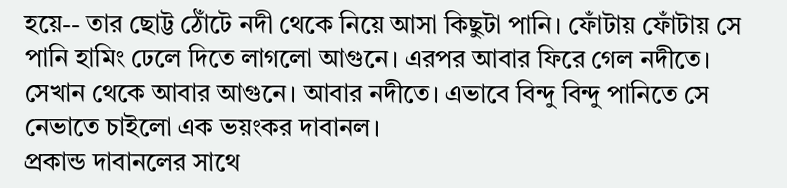হয়ে-- তার ছোট্ট ঠোঁটে নদী থেকে নিয়ে আসা কিছুটা পানি। ফোঁটায় ফোঁটায় সে পানি হামিং ঢেলে দিতে লাগলো আগুনে। এরপর আবার ফিরে গেল নদীতে। সেখান থেকে আবার আগুনে। আবার নদীতে। এভাবে বিন্দু বিন্দু পানিতে সে নেভাতে চাইলো এক ভয়ংকর দাবানল।
প্রকান্ড দাবানলের সাথে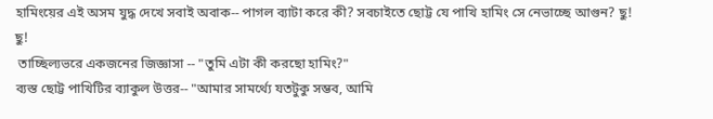হামিংয়ের এই অসম যুদ্ধ দেখে সবাই অবাক-- পাগল ব্যাটা করে কী? সবচাইতে ছোট্ট যে পাখি হামিং সে নেভাচ্ছে আগুন? ছু! ছু!
 তাচ্ছিল্যভরে একজনের জিজ্ঞাসা -- "তুমি এটা কী করছো হামিং?"
ব্যস্ত ছোট্ট পাখিটির ব্যাকুল উত্তর-- "আমার সামর্থ্যে যতটুকু সম্ভব, আমি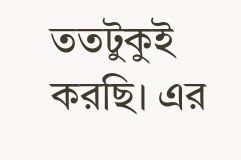ততটুকুই করছি। এর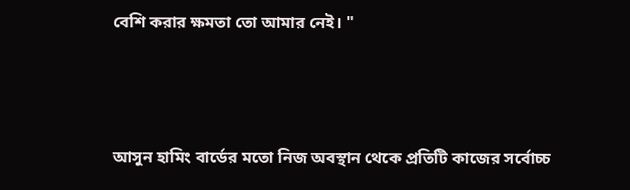বেশি করার ক্ষমতা তো আমার নেই। "



আসুন হামিং বার্ডের মতো নিজ অবস্থান থেকে প্রতিটি কাজের সর্বোচ্চ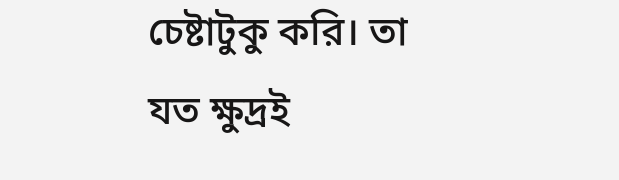চেষ্টাটুকু করি। তা যত ক্ষুদ্রই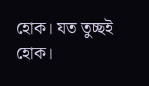হোক। যত তুচ্ছই হোক।